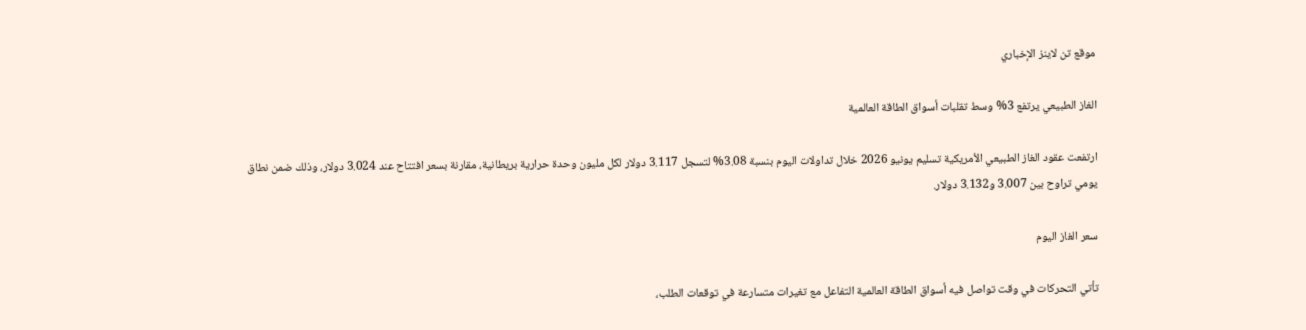موقع تن لاينز الإخباري

الغاز الطبيعي يرتفع 3% وسط تقلبات أسواق الطاقة العالمية

ارتفعت عقود الغاز الطبيعي الأمريكية تسليم يونيو 2026 خلال تداولات اليوم بنسبة 3.08% لتسجل 3.117 دولار لكل مليون وحدة حرارية بريطانية، مقارنة بسعر افتتاح عند 3.024 دولار، وذلك ضمن نطاق يومي تراوح بين 3.007 و3.132 دولار.

سعر الغاز اليوم

تأتي التحركات في وقت تواصل فيه أسواق الطاقة العالمية التفاعل مع تغيرات متسارعة في توقعات الطلب،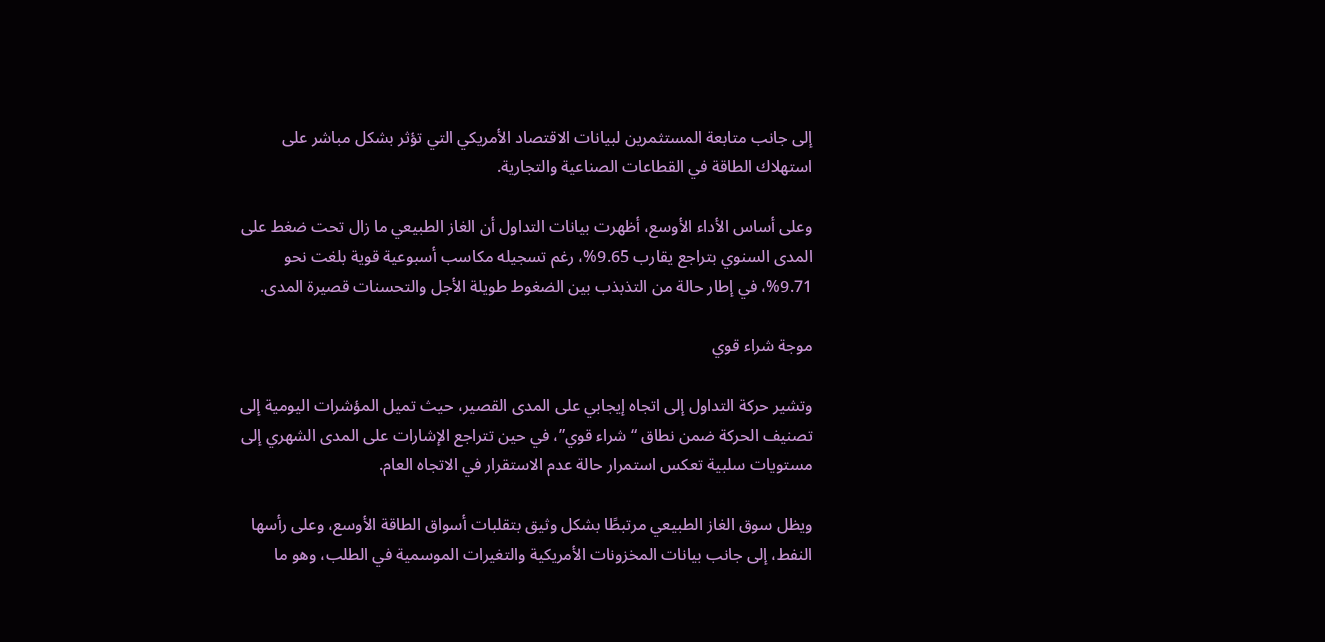إلى جانب متابعة المستثمرين لبيانات الاقتصاد الأمريكي التي تؤثر بشكل مباشر على استهلاك الطاقة في القطاعات الصناعية والتجارية.

وعلى أساس الأداء الأوسع، أظهرت بيانات التداول أن الغاز الطبيعي ما زال تحت ضغط على المدى السنوي بتراجع يقارب 9.65%، رغم تسجيله مكاسب أسبوعية قوية بلغت نحو 9.71%، في إطار حالة من التذبذب بين الضغوط طويلة الأجل والتحسنات قصيرة المدى.

موجة شراء قوي

وتشير حركة التداول إلى اتجاه إيجابي على المدى القصير، حيث تميل المؤشرات اليومية إلى تصنيف الحركة ضمن نطاق “شراء قوي”، في حين تتراجع الإشارات على المدى الشهري إلى مستويات سلبية تعكس استمرار حالة عدم الاستقرار في الاتجاه العام.

ويظل سوق الغاز الطبيعي مرتبطًا بشكل وثيق بتقلبات أسواق الطاقة الأوسع، وعلى رأسها النفط، إلى جانب بيانات المخزونات الأمريكية والتغيرات الموسمية في الطلب، وهو ما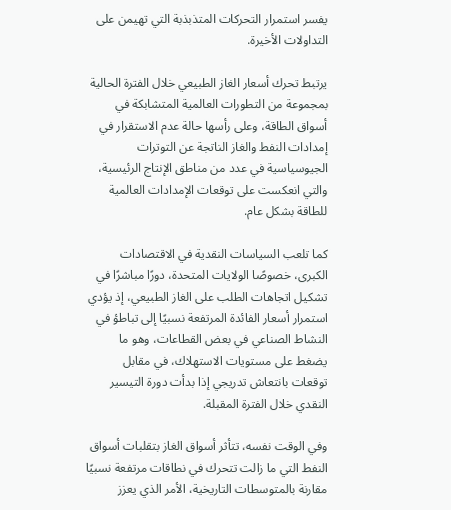يفسر استمرار التحركات المتذبذبة التي تهيمن على التداولات الأخيرة.

يرتبط تحرك أسعار الغاز الطبيعي خلال الفترة الحالية بمجموعة من التطورات العالمية المتشابكة في أسواق الطاقة، وعلى رأسها حالة عدم الاستقرار في إمدادات النفط والغاز الناتجة عن التوترات الجيوسياسية في عدد من مناطق الإنتاج الرئيسية، والتي انعكست على توقعات الإمدادات العالمية للطاقة بشكل عام.

كما تلعب السياسات النقدية في الاقتصادات الكبرى، خصوصًا الولايات المتحدة، دورًا مباشرًا في تشكيل اتجاهات الطلب على الغاز الطبيعي، إذ يؤدي استمرار أسعار الفائدة المرتفعة نسبيًا إلى تباطؤ في النشاط الصناعي في بعض القطاعات، وهو ما يضغط على مستويات الاستهلاك، في مقابل توقعات بانتعاش تدريجي إذا بدأت دورة التيسير النقدي خلال الفترة المقبلة.

وفي الوقت نفسه، تتأثر أسواق الغاز بتقلبات أسواق النفط التي ما زالت تتحرك في نطاقات مرتفعة نسبيًا مقارنة بالمتوسطات التاريخية، الأمر الذي يعزز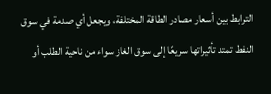الترابط بين أسعار مصادر الطاقة المختلفة، ويجعل أي صدمة في سوق النفط تمتد تأثيراتها سريعًا إلى سوق الغاز سواء من ناحية الطلب أو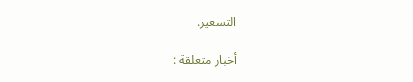التسعير.

أخبار متعلقة :